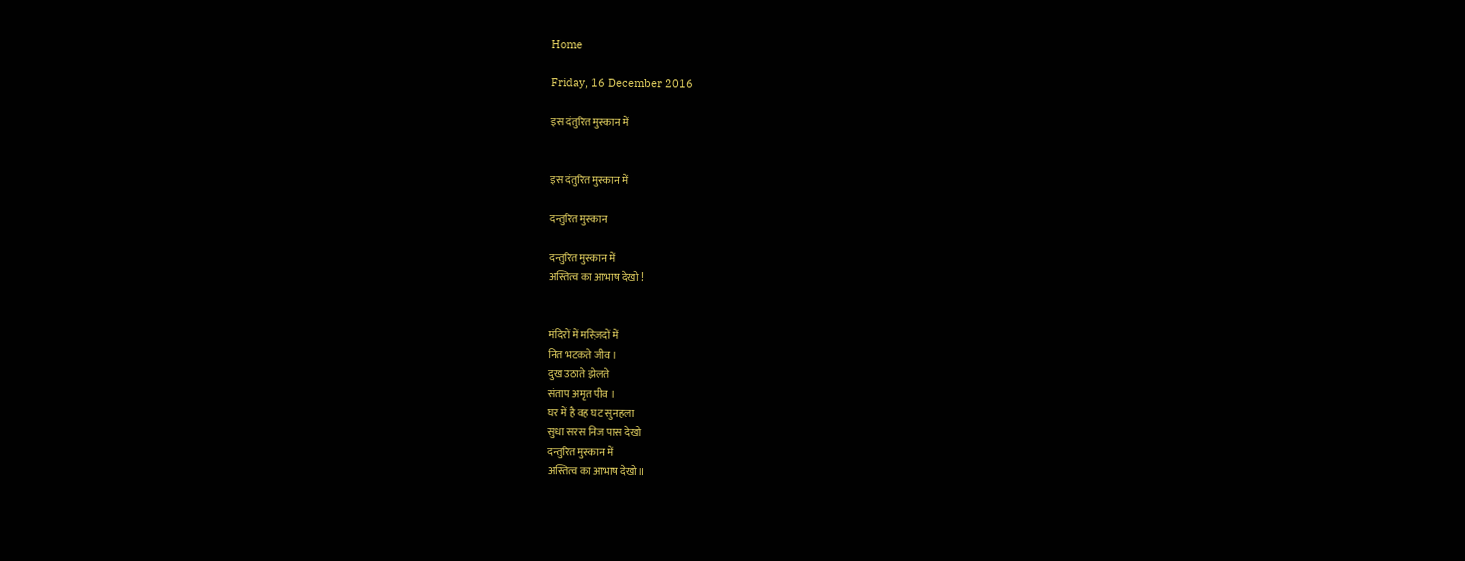Home

Friday, 16 December 2016

इस दंतुरित मुस्कान में


इस दंतुरित मुस्कान में

दन्तुरित मुस्कान

दन्तुरित मुस्कान में
अस्तित्व का आभाष देखो !


मंदिरों में मस्ज़िदों में
नित भटकते जीव ।
दुख उठाते झेलते
संताप अमृत पीव ।
घर में है वह घट सुनहला
सुधा सरस निज पास देखो
दन्तुरित मुस्कान में
अस्तित्व का आभाष देखो॥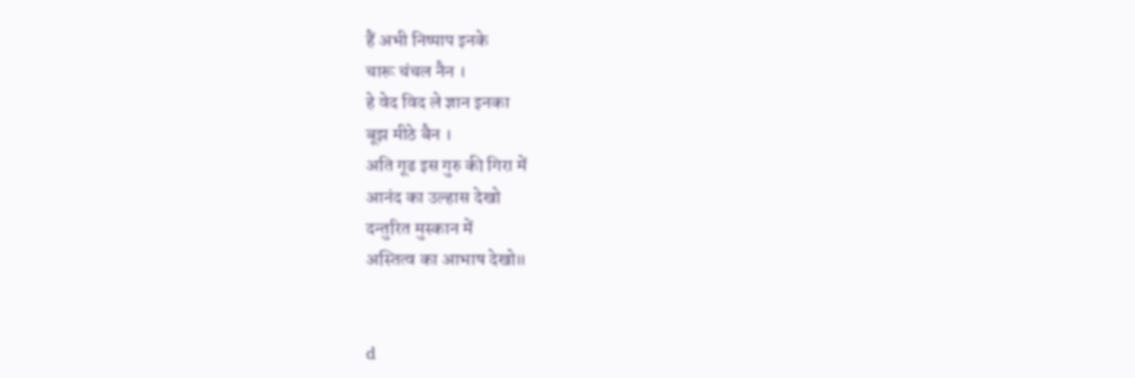हैं अभी निष्पाप इनके
चारू चंचल नैन ।
हे वेद विद ले ज्ञान इनका
बूझ मीठे बैन ।
अति गूढ इस गुरु की गिरा में
आनंद का उल्हास देखो
दन्तुरित मुस्कान में
अस्तित्व का आभाष देखो॥


d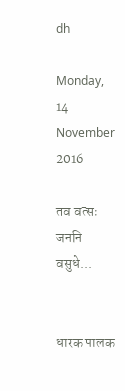dh

Monday, 14 November 2016

तव वत्सः जननि वसुधे...


धारक पालक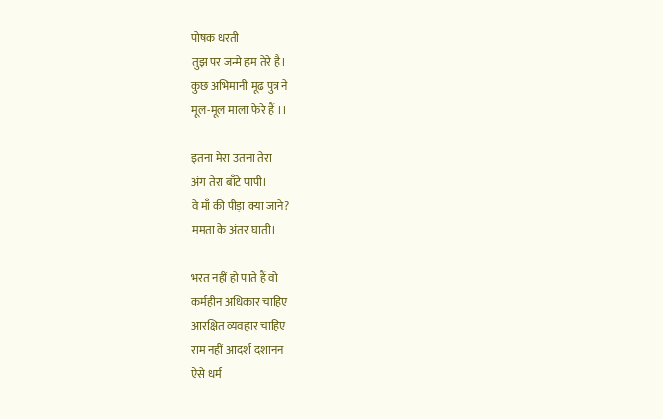पोषक धरती
तुझ पर जन्मे हम तेरे है।
कुछ अभिमानी मूढ पुत्र ने
मूल-मूल माला फेरे हैं ।।

इतना मेरा उतना तेरा
अंग तेरा बाँटे पापी।
वे माँ की पीड़ा क्या जाने?
ममता के अंतर घाती।

भरत नहीं हो पाते हैं वो
कर्महीन अधिकार चाहिए
आरक्षित व्यवहार चाहिए
राम नहीं आदर्श दशानन
ऐसे धर्म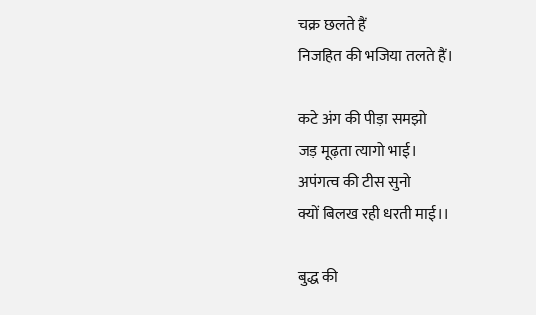चक्र छलते हैं
निजहित की भजिया तलते हैं।

कटे अंग की पीड़ा समझो
जड़ मूढ़ता त्यागो भाई।
अपंगत्व की टीस सुनो
क्यों बिलख रही धरती माई।।

बुद्ध की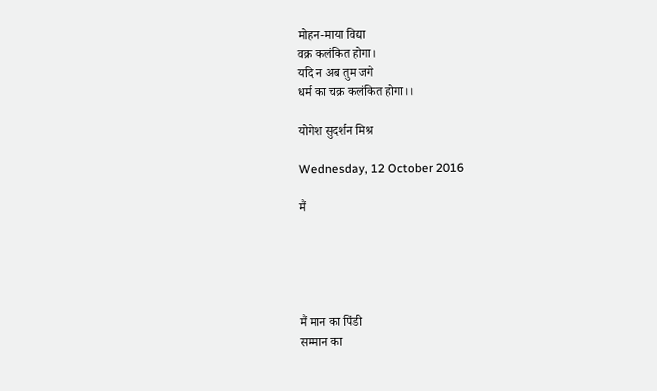मोहन-माया विद्या
वक्र कलंकित होगा।
यदि न अब तुम जगे
धर्म का चक्र कलंकित होगा।।

योगेश सुदर्शन मिश्र

Wednesday, 12 October 2016

मैं





मैं मान का पिंडी
सम्मान का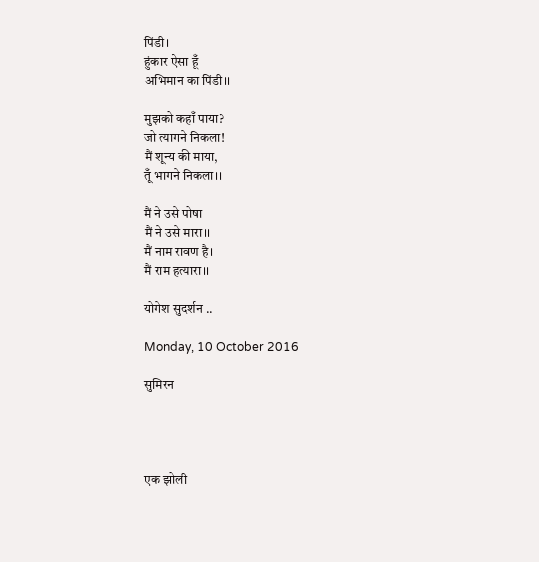पिंडी।
हुंकार ऐसा हूँ
अभिमान का पिंडी।।

मुझको कहाँ पाया?
जो त्यागने निकला!
मैं शून्य की माया,
तूँ भागने निकला।।

मैं ने उसे पोषा
मैं ने उसे मारा।।
मैं नाम रावण है।
मैं राम हत्यारा।।

योगेश सुदर्शन ..

Monday, 10 October 2016

सुमिरन




एक झोली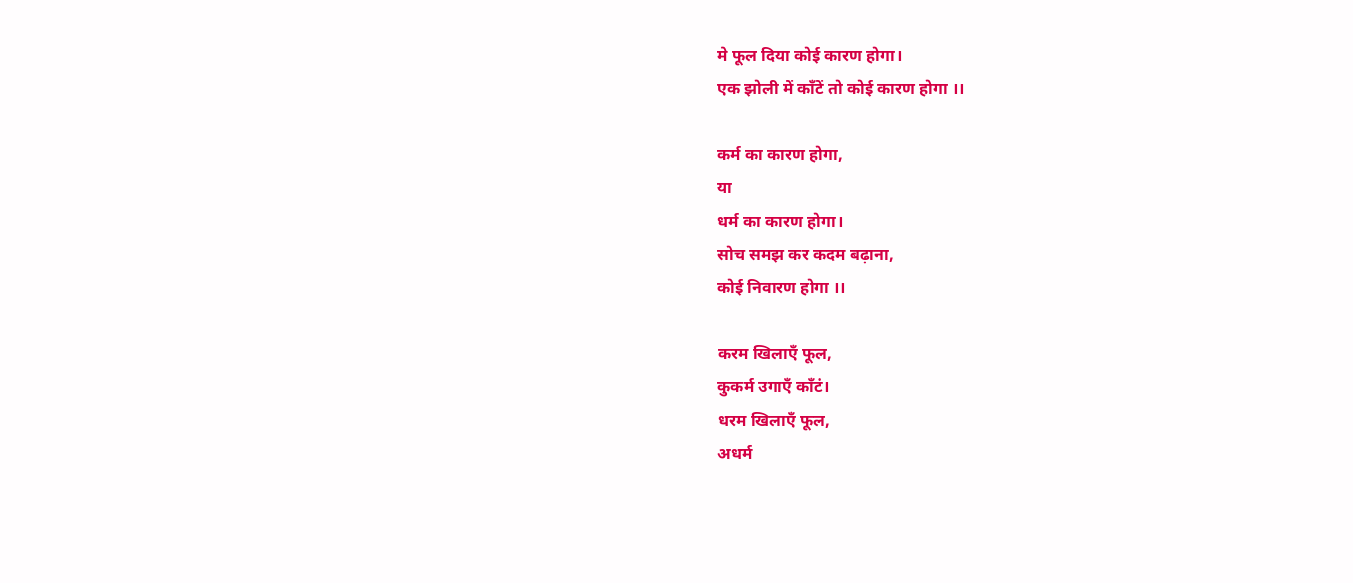मे फूल दिया कोई कारण होगा।
एक झोली में काँटें तो कोई कारण होगा ।।

कर्म का कारण होगा,
या
धर्म का कारण होगा।
सोच समझ कर कदम बढ़ाना,
कोई निवारण होगा ।।

करम खिलाएँ फूल,
कुकर्म उगाएँ काँटं।
धरम खिलाएँ फूल,
अधर्म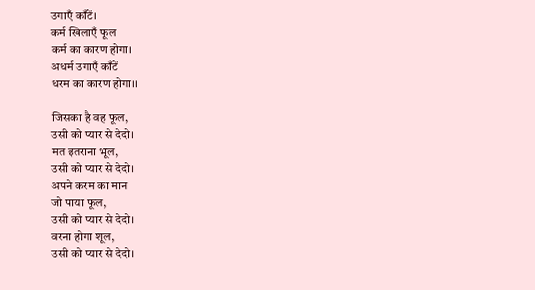उगाएँ काँटें।
कर्म खिलाएँ फूल
कर्म का कारण होगा।
अधर्म उगाएँ काँटें
धरम का कारण होगा।।

जिसका है वह फूल,
उसी को प्यार से देदो।
मत इतराना भूल,
उसी को प्यार से देदो।
अपने करम का मान
जो पाया फूल,
उसी को प्यार से देदो।
वरना होगा शूल,
उसी को प्यार से देदो।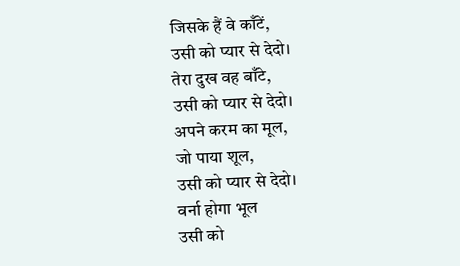जिसके हैं वे काँटें,
उसी को प्यार से देदो।
तेरा दुख वह बाँटे,
उसी को प्यार से देदो।
अपने करम का मूल,
जो पाया शूल,
उसी को प्यार से देदो।
वर्ना होगा भूल
उसी को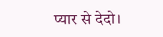प्यार से देदो।